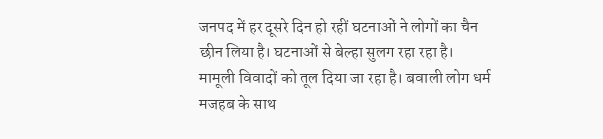जनपद में हर दूसरे दिन हो रहीं घटनाओं ने लोगों का चैन छीन लिया है। घटनाओं से बेल्हा सुलग रहा रहा है। मामूली विवादों को तूल दिया जा रहा है। बवाली लोग धर्म मजहब के साथ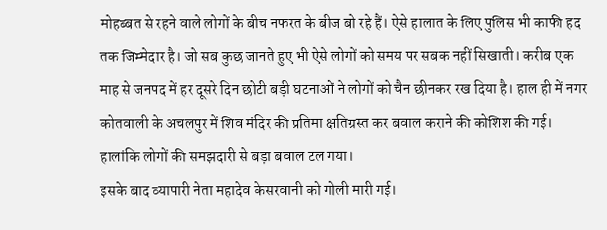मोहब्बत से रहने वाले लोगों के बीच नफरत के बीज बो रहे हैं। ऐसे हालात के लिए पुलिस भी काफी हद तक जिम्मेदार है। जो सब कुछ जानते हुए भी ऐसे लोगों को समय पर सबक नहीं सिखाती। करीब एक माह से जनपद में हर दूसरे दिन छोटी बड़ी घटनाओं ने लोगों को चैन छीनकर रख दिया है। हाल ही में नगर कोतवाली के अचलपुर में शिव मंदिर की प्रतिमा क्षतिग्रस्त कर बवाल कराने की कोशिश की गई। हालांकि लोगों की समझदारी से बड़ा बवाल टल गया।
इसके बाद व्यापारी नेता महादेव केसरवानी को गोली मारी गई।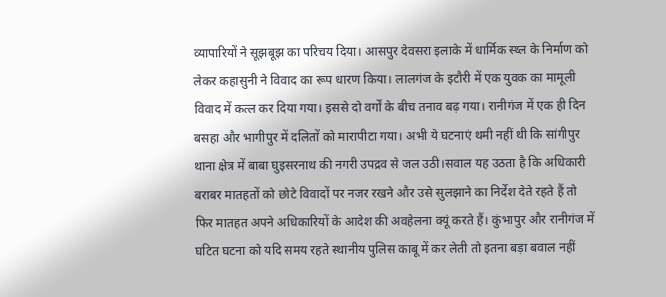व्यापारियों ने सूझबूझ का परिचय दिया। आसपुर देवसरा इलाके में धार्मिक स्थ्ल के निर्माण को लेकर कहासुनी ने विवाद का रूप धारण किया। लालगंज के इटौरी में एक युवक का मामूली विवाद में कत्ल कर दिया गया। इससे दो वर्गों के बीच तनाव बढ़ गया। रानीगंज में एक ही दिन बसहा और भागीपुर में दलितों को मारापीटा गया। अभी ये घटनाएं थमी नहीं थी कि सांगीपुर थाना क्षेत्र में बाबा घुइसरनाथ की नगरी उपद्रव से जल उठी।सवाल यह उठता है कि अधिकारी बराबर मातहतों को छोटे विवादों पर नजर रखने और उसे सुलझाने का निर्देश देते रहते हैं तो फिर मातहत अपने अधिकारियों के आदेश की अवहेलना क्यूं करते हैं। कुंभापुर और रानीगंज में घटित घटना को यदि समय रहते स्थानीय पुलिस काबू में कर लेती तो इतना बड़ा बवाल नहीं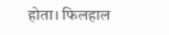होता। फिलहाल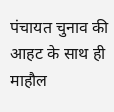पंचायत चुनाव की आहट के साथ ही माहौल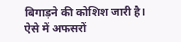बिगाड़ने की कोशिश जारी है। ऐसे में अफसरों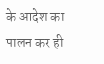के आदेश का पालन कर ही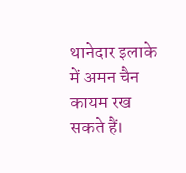थानेदार इलाके में अमन चैन कायम रख सकते हैं।